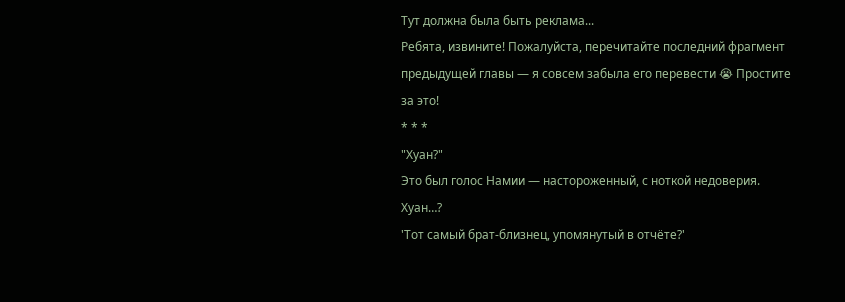Тут должна была быть реклама...
Ребята, извините! Пожалуйста, перечитайте последний фрагмент предыдущей главы — я совсем забыла его перевести 😭 Простите за это!
* * *
"Хуан?"
Это был голос Намии — настороженный, с ноткой недоверия.
Хуан…?
'Тот самый брат-близнец, упомянутый в отчёте?'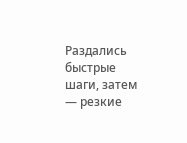Раздались быстрые шаги, затем — резкие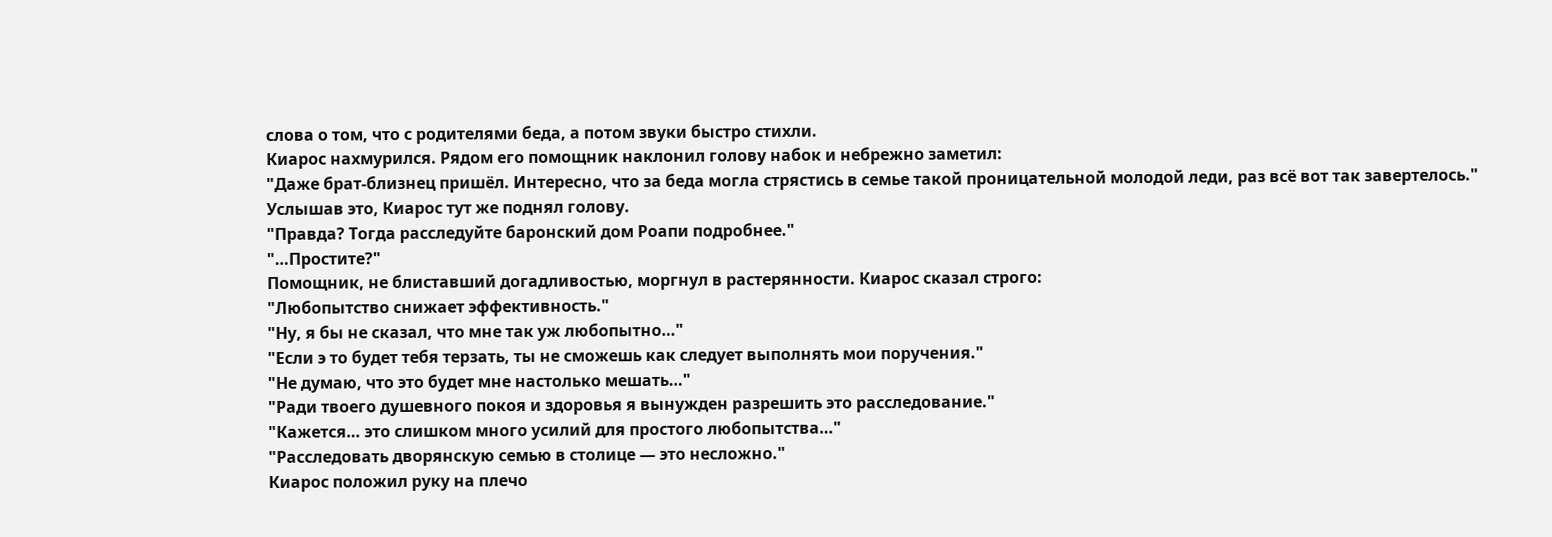слова о том, что с родителями беда, а потом звуки быстро стихли.
Киарос нахмурился. Рядом его помощник наклонил голову набок и небрежно заметил:
"Даже брат-близнец пришёл. Интересно, что за беда могла стрястись в семье такой проницательной молодой леди, раз всё вот так завертелось."
Услышав это, Киарос тут же поднял голову.
"Правда? Тогда расследуйте баронский дом Роапи подробнее."
"…Простите?"
Помощник, не блиставший догадливостью, моргнул в растерянности. Киарос сказал строго:
"Любопытство снижает эффективность."
"Ну, я бы не сказал, что мне так уж любопытно…"
"Если э то будет тебя терзать, ты не сможешь как следует выполнять мои поручения."
"Не думаю, что это будет мне настолько мешать…"
"Ради твоего душевного покоя и здоровья я вынужден разрешить это расследование."
"Кажется… это слишком много усилий для простого любопытства…"
"Расследовать дворянскую семью в столице — это несложно."
Киарос положил руку на плечо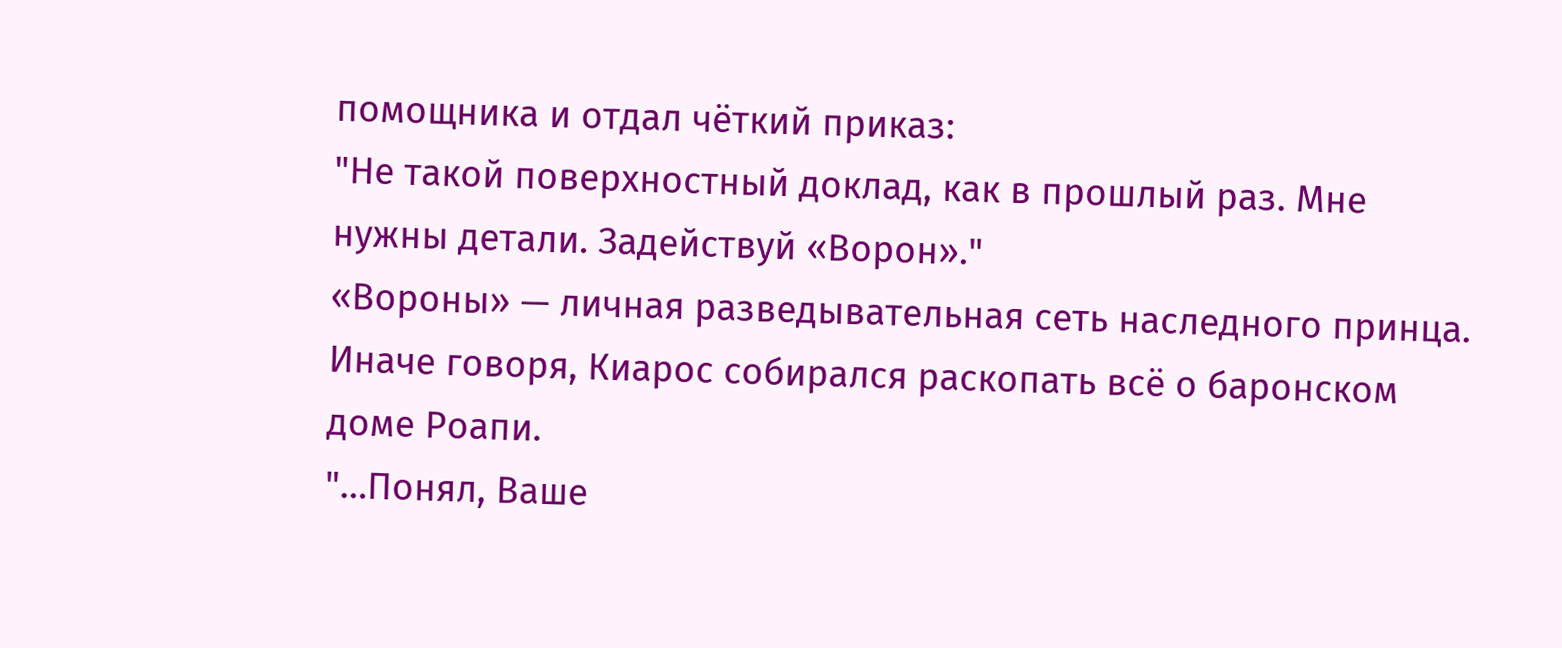помощника и отдал чёткий приказ:
"Не такой поверхностный доклад, как в прошлый раз. Мне нужны детали. Задействуй «Ворон»."
«Вороны» — личная разведывательная сеть наследного принца.
Иначе говоря, Киарос собирался раскопать всё о баронском доме Роапи.
"…Понял, Ваше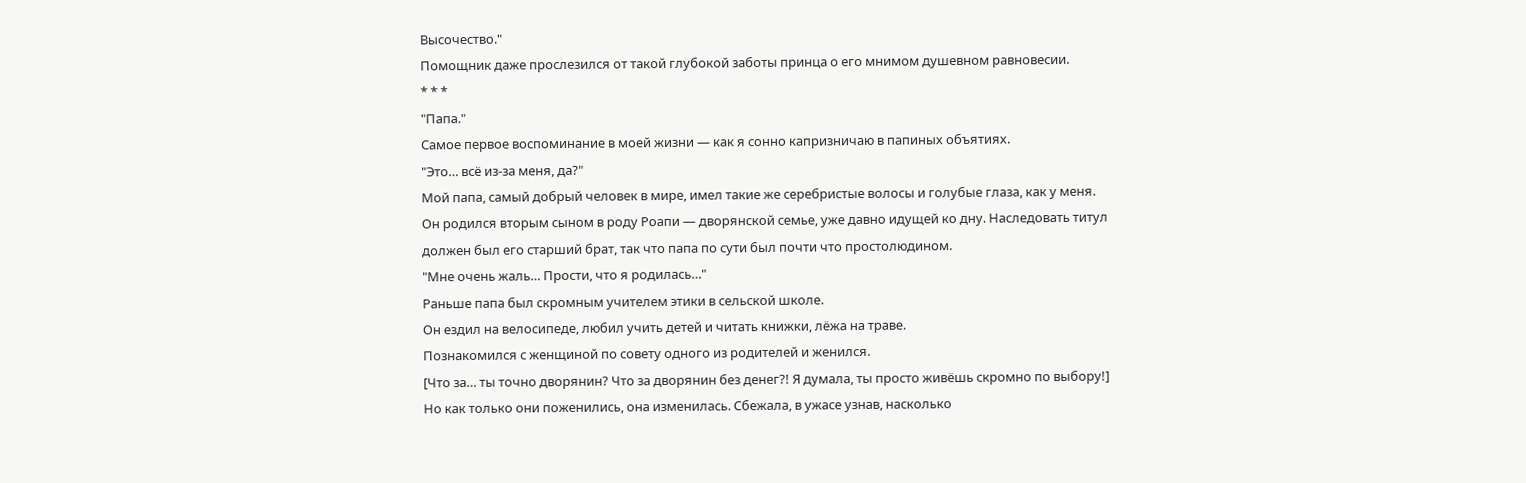Высочество."
Помощник даже прослезился от такой глубокой заботы принца о его мнимом душевном равновесии.
* * *
"Папа."
Самое первое воспоминание в моей жизни — как я сонно капризничаю в папиных объятиях.
"Это… всё из-за меня, да?"
Мой папа, самый добрый человек в мире, имел такие же серебристые волосы и голубые глаза, как у меня.
Он родился вторым сыном в роду Роапи — дворянской семье, уже давно идущей ко дну. Наследовать титул должен был его старший брат, так что папа по сути был почти что простолюдином.
"Мне очень жаль… Прости, что я родилась…"
Раньше папа был скромным учителем этики в сельской школе.
Он ездил на велосипеде, любил учить детей и читать книжки, лёжа на траве.
Познакомился с женщиной по совету одного из родителей и женился.
[Что за… ты точно дворянин? Что за дворянин без денег?! Я думала, ты просто живёшь скромно по выбору!]
Но как только они поженились, она изменилась. Сбежала, в ужасе узнав, насколько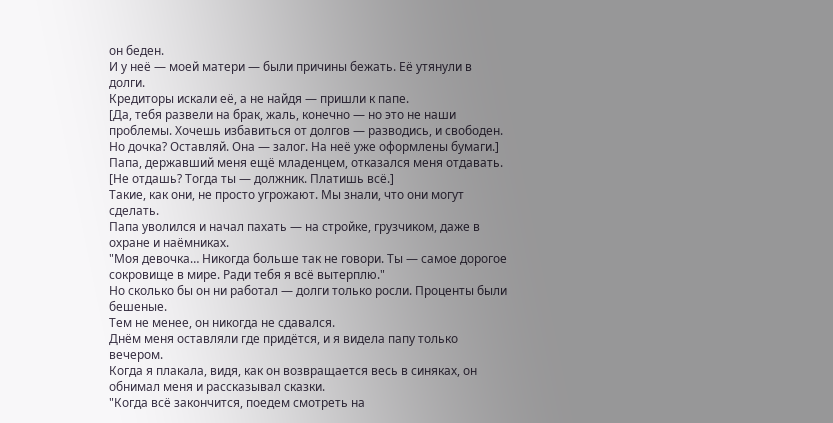он беден.
И у неё — моей матери — были причины бежать. Её утянули в долги.
Кредиторы искали её, а не найдя — пришли к папе.
[Да, тебя развели на брак, жаль, конечно — но это не наши проблемы. Хочешь избавиться от долгов — разводись, и свободен. Но дочка? Оставляй. Она — залог. На неё уже оформлены бумаги.]
Папа, державший меня ещё младенцем, отказался меня отдавать.
[Не отдашь? Тогда ты — должник. Платишь всё.]
Такие, как они, не просто угрожают. Мы знали, что они могут сделать.
Папа уволился и начал пахать — на стройке, грузчиком, даже в охране и наёмниках.
"Моя девочка… Никогда больше так не говори. Ты — самое дорогое сокровище в мире. Ради тебя я всё вытерплю."
Но сколько бы он ни работал — долги только росли. Проценты были бешеные.
Тем не менее, он никогда не сдавался.
Днём меня оставляли где придётся, и я видела папу только вечером.
Когда я плакала, видя, как он возвращается весь в синяках, он обнимал меня и рассказывал сказки.
"Когда всё закончится, поедем смотреть на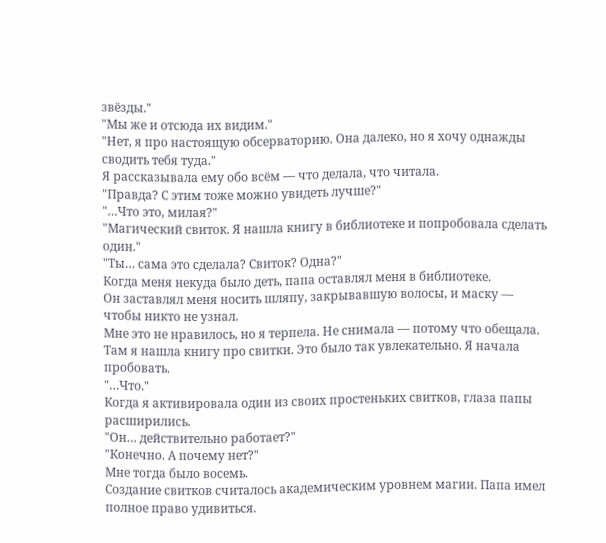звёзды."
"Мы же и отсюда их видим."
"Нет, я про настоящую обсерваторию. Она далеко, но я хочу однажды сводить тебя туда."
Я рассказывала ему обо всём — что делала, что читала.
"Правда? С этим тоже можно увидеть лучше?"
"…Что это, милая?"
"Магический свиток. Я нашла книгу в библиотеке и попробовала сделать один."
"Ты… сама это сделала? Свиток? Одна?"
Когда меня некуда было деть, папа оставлял меня в библиотеке.
Он заставлял меня носить шляпу, закрывавшую волосы, и маску — чтобы никто не узнал.
Мне это не нравилось, но я терпела. Не снимала — потому что обещала.
Там я нашла книгу про свитки. Это было так увлекательно. Я начала пробовать.
"…Что."
Когда я активировала один из своих простеньких свитков, глаза папы расширились.
"Он… действительно работает?"
"Конечно. А почему нет?"
Мне тогда было восемь.
Создание свитков считалось академическим уровнем магии. Папа имел полное право удивиться.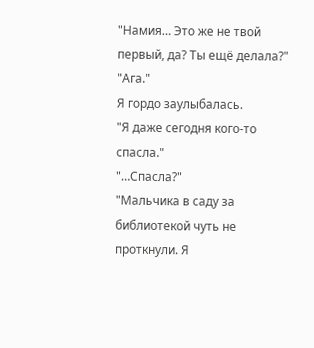"Намия… Это же не твой первый, да? Ты ещё делала?"
"Ага."
Я гордо заулыбалась.
"Я даже сегодня кого-то спасла."
"…Спасла?"
"Мальчика в саду за библиотекой чуть не проткнули. Я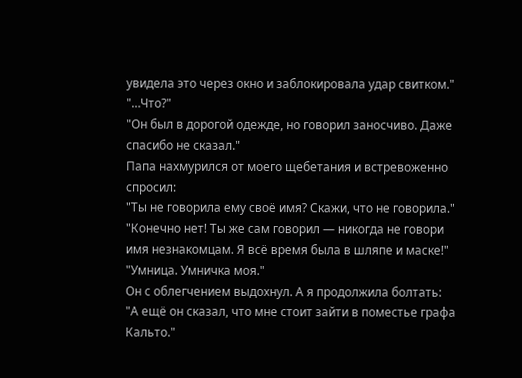увидела это через окно и заблокировала удар свитком."
"…Что?"
"Он был в дорогой одежде, но говорил заносчиво. Даже спасибо не сказал."
Папа нахмурился от моего щебетания и встревоженно спросил:
"Ты не говорила ему своё имя? Скажи, что не говорила."
"Конечно нет! Ты же сам говорил — никогда не говори имя незнакомцам. Я всё время была в шляпе и маске!"
"Умница. Умничка моя."
Он с облегчением выдохнул. А я продолжила болтать:
"А ещё он сказал, что мне стоит зайти в поместье графа Кальто."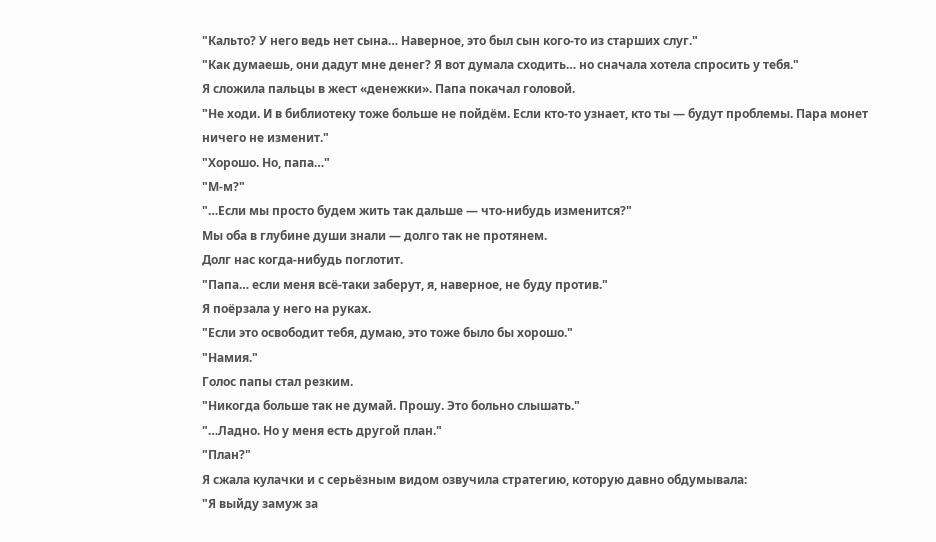"Кальто? У него ведь нет сына… Наверное, это был сын кого-то из старших слуг."
"Как думаешь, они дадут мне денег? Я вот думала сходить… но сначала хотела спросить у тебя."
Я сложила пальцы в жест «денежки». Папа покачал головой.
"Не ходи. И в библиотеку тоже больше не пойдём. Если кто-то узнает, кто ты — будут проблемы. Пара монет ничего не изменит."
"Хорошо. Но, папа…"
"М-м?"
"…Если мы просто будем жить так дальше — что-нибудь изменится?"
Мы оба в глубине души знали — долго так не протянем.
Долг нас когда-нибудь поглотит.
"Папа… если меня всё-таки заберут, я, наверное, не буду против."
Я поёрзала у него на руках.
"Если это освободит тебя, думаю, это тоже было бы хорошо."
"Намия."
Голос папы стал резким.
"Никогда больше так не думай. Прошу. Это больно слышать."
"…Ладно. Но у меня есть другой план."
"План?"
Я сжала кулачки и с серьёзным видом озвучила стратегию, которую давно обдумывала:
"Я выйду замуж за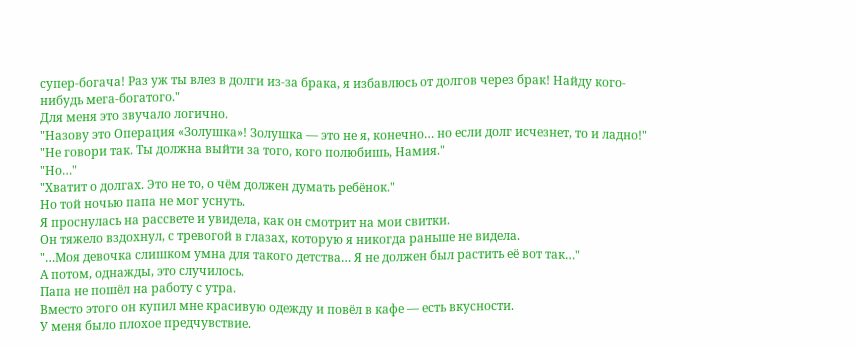супер-богача! Раз уж ты влез в долги из-за брака, я избавлюсь от долгов через брак! Найду кого-нибудь мега-богатого."
Для меня это звучало логично.
"Назову это Операция «Золушка»! Золушка — это не я, конечно… но если долг исчезнет, то и ладно!"
"Не говори так. Ты должна выйти за того, кого полюбишь, Намия."
"Но…"
"Хватит о долгах. Это не то, о чём должен думать ребёнок."
Но той ночью папа не мог уснуть.
Я проснулась на рассвете и увидела, как он смотрит на мои свитки.
Он тяжело вздохнул, с тревогой в глазах, которую я никогда раньше не видела.
"…Моя девочка слишком умна для такого детства… Я не должен был растить её вот так…"
А потом, однажды, это случилось.
Папа не пошёл на работу с утра.
Вместо этого он купил мне красивую одежду и повёл в кафе — есть вкусности.
У меня было плохое предчувствие.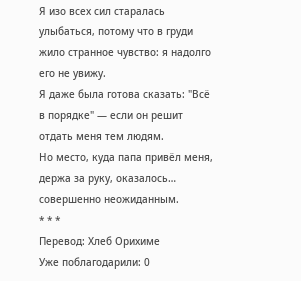Я изо всех сил старалась улыбаться, потому что в груди жило странное чувство: я надолго его не увижу.
Я даже была готова сказать: "Всё в порядке" — если он решит отдать меня тем людям.
Но место, куда папа привёл меня, держа за руку, оказалось… совершенно неожиданным.
* * *
Перевод: Хлеб Орихиме
Уже поблагодарили: 0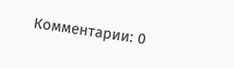Комментарии: 0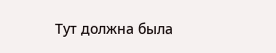Тут должна была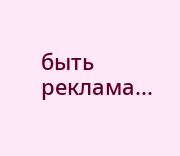быть реклама...